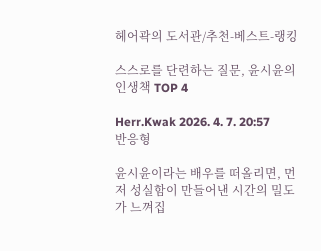헤어곽의 도서관/추천-베스트-랭킹

스스로를 단련하는 질문, 윤시윤의 인생책 TOP 4

Herr.Kwak 2026. 4. 7. 20:57
반응형

윤시윤이라는 배우를 떠올리면, 먼저 성실함이 만들어낸 시간의 밀도가 느껴집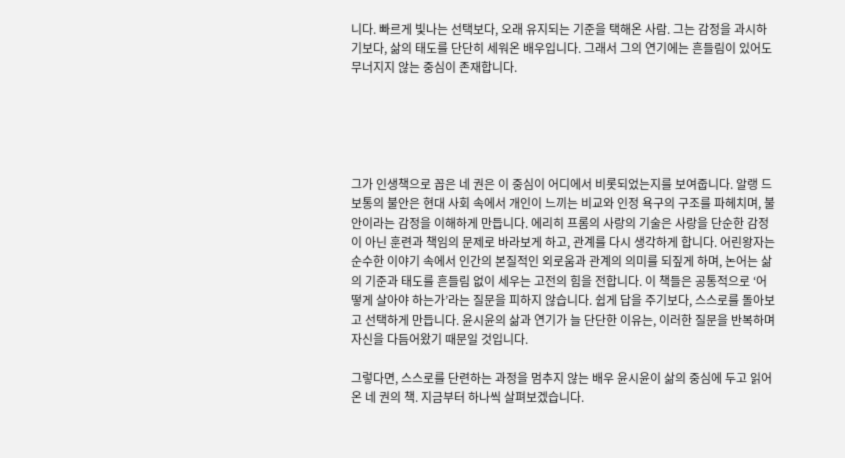니다. 빠르게 빛나는 선택보다, 오래 유지되는 기준을 택해온 사람. 그는 감정을 과시하기보다, 삶의 태도를 단단히 세워온 배우입니다. 그래서 그의 연기에는 흔들림이 있어도 무너지지 않는 중심이 존재합니다.





그가 인생책으로 꼽은 네 권은 이 중심이 어디에서 비롯되었는지를 보여줍니다. 알랭 드 보통의 불안은 현대 사회 속에서 개인이 느끼는 비교와 인정 욕구의 구조를 파헤치며, 불안이라는 감정을 이해하게 만듭니다. 에리히 프롬의 사랑의 기술은 사랑을 단순한 감정이 아닌 훈련과 책임의 문제로 바라보게 하고, 관계를 다시 생각하게 합니다. 어린왕자는 순수한 이야기 속에서 인간의 본질적인 외로움과 관계의 의미를 되짚게 하며, 논어는 삶의 기준과 태도를 흔들림 없이 세우는 고전의 힘을 전합니다. 이 책들은 공통적으로 ‘어떻게 살아야 하는가’라는 질문을 피하지 않습니다. 쉽게 답을 주기보다, 스스로를 돌아보고 선택하게 만듭니다. 윤시윤의 삶과 연기가 늘 단단한 이유는, 이러한 질문을 반복하며 자신을 다듬어왔기 때문일 것입니다.

그렇다면, 스스로를 단련하는 과정을 멈추지 않는 배우 윤시윤이 삶의 중심에 두고 읽어온 네 권의 책. 지금부터 하나씩 살펴보겠습니다.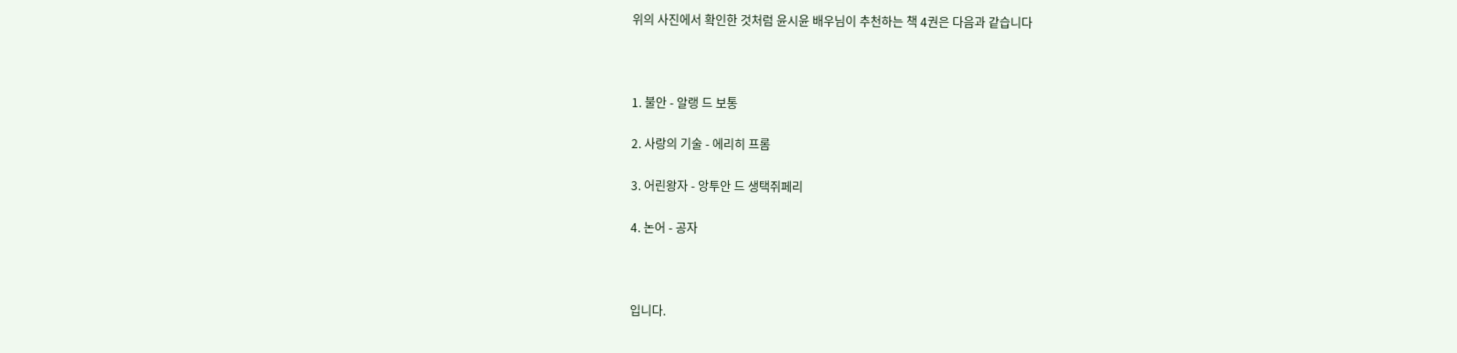위의 사진에서 확인한 것처럼 윤시윤 배우님이 추천하는 책 4권은 다음과 같습니다



1. 불안 - 알랭 드 보통

2. 사랑의 기술 - 에리히 프롬

3. 어린왕자 - 앙투안 드 생택쥐페리

4. 논어 - 공자



입니다.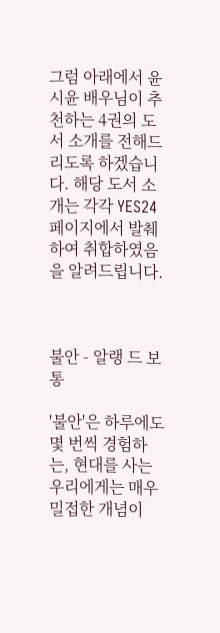그럼 아래에서 윤시윤 배우님이 추천하는 4권의 도서 소개를 전해드리도록 하겠습니다. 해당 도서 소개는 각각 YES24 페이지에서 발췌하여 취합하였음을 알려드립니다.



불안 - 알랭 드 보통

'불안'은 하루에도 몇 번씩 경험하는, 현대를 사는 우리에게는 매우 밀접한 개념이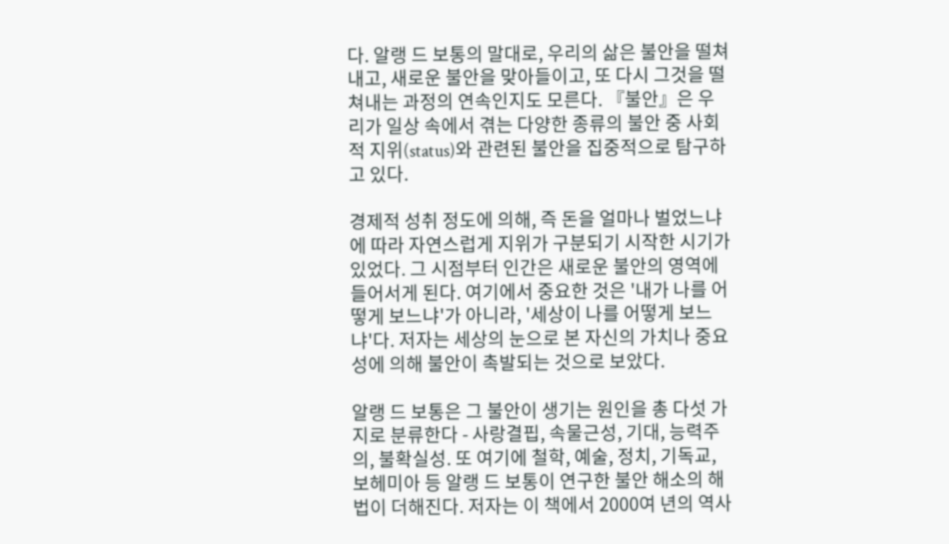다. 알랭 드 보통의 말대로, 우리의 삶은 불안을 떨쳐내고, 새로운 불안을 맞아들이고, 또 다시 그것을 떨쳐내는 과정의 연속인지도 모른다. 『불안』은 우리가 일상 속에서 겪는 다양한 종류의 불안 중 사회적 지위(status)와 관련된 불안을 집중적으로 탐구하고 있다.

경제적 성취 정도에 의해, 즉 돈을 얼마나 벌었느냐에 따라 자연스럽게 지위가 구분되기 시작한 시기가 있었다. 그 시점부터 인간은 새로운 불안의 영역에 들어서게 된다. 여기에서 중요한 것은 '내가 나를 어떻게 보느냐'가 아니라, '세상이 나를 어떻게 보느냐'다. 저자는 세상의 눈으로 본 자신의 가치나 중요성에 의해 불안이 촉발되는 것으로 보았다.

알랭 드 보통은 그 불안이 생기는 원인을 총 다섯 가지로 분류한다 - 사랑결핍, 속물근성, 기대, 능력주의, 불확실성. 또 여기에 철학, 예술, 정치, 기독교, 보헤미아 등 알랭 드 보통이 연구한 불안 해소의 해법이 더해진다. 저자는 이 책에서 2000여 년의 역사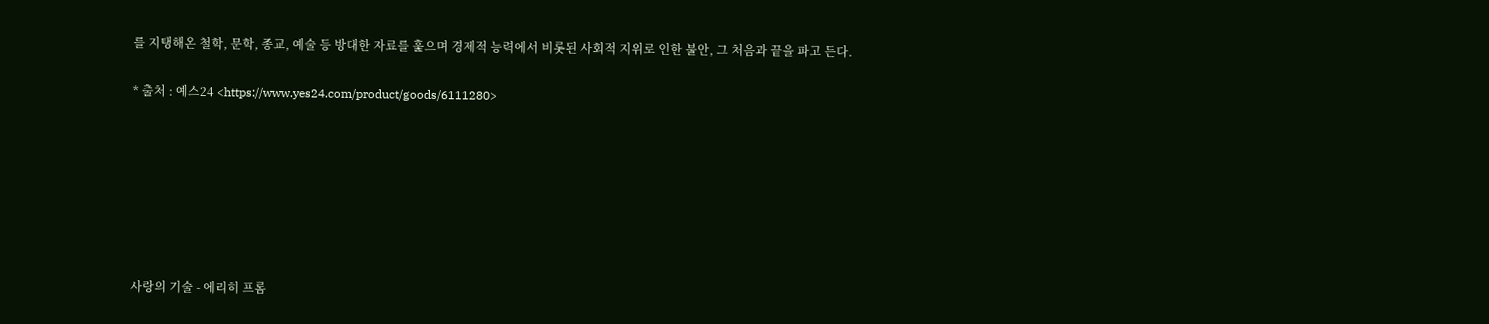를 지탱해온 철학, 문학, 종교, 예술 등 방대한 자료를 훑으며 경제적 능력에서 비롯된 사회적 지위로 인한 불안, 그 처음과 끝을 파고 든다.

* 출처 : 예스24 <https://www.yes24.com/product/goods/6111280>







사랑의 기술 - 에리히 프롬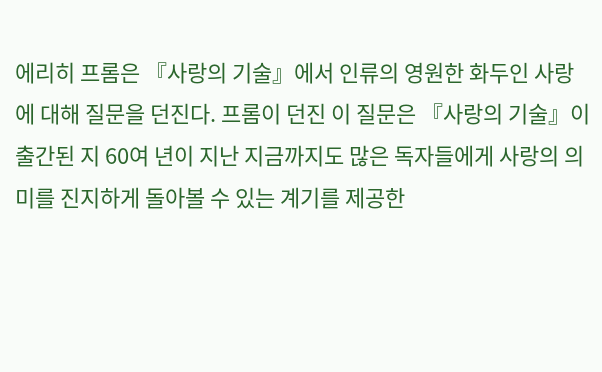에리히 프롬은 『사랑의 기술』에서 인류의 영원한 화두인 사랑에 대해 질문을 던진다. 프롬이 던진 이 질문은 『사랑의 기술』이 출간된 지 60여 년이 지난 지금까지도 많은 독자들에게 사랑의 의미를 진지하게 돌아볼 수 있는 계기를 제공한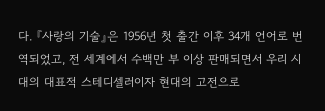다. 『사랑의 기술』은 1956년 첫 출간 이후 34개 언어로 번역되었고, 전 세계에서 수백만 부 이상 판매되면서 우리 시대의 대표적 스테디셀러이자 현대의 고전으로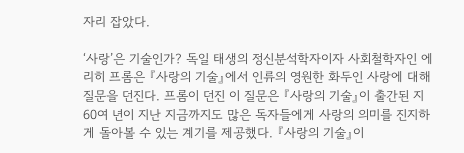자리 잡았다.

‘사랑’은 기술인가? 독일 태생의 정신분석학자이자 사회철학자인 에리히 프롬은 『사랑의 기술』에서 인류의 영원한 화두인 사랑에 대해 질문을 던진다. 프롬이 던진 이 질문은 『사랑의 기술』이 출간된 지 60여 년이 지난 지금까지도 많은 독자들에게 사랑의 의미를 진지하게 돌아볼 수 있는 계기를 제공했다. 『사랑의 기술』이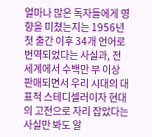얼마나 많은 독자들에게 영향을 미쳤는지는 1956년 첫 출간 이후 34개 언어로 번역되었다는 사실과, 전 세계에서 수백만 부 이상 판매되면서 우리 시대의 대표적 스테디셀러이자 현대의 고전으로 자리 잡았다는 사실만 봐도 알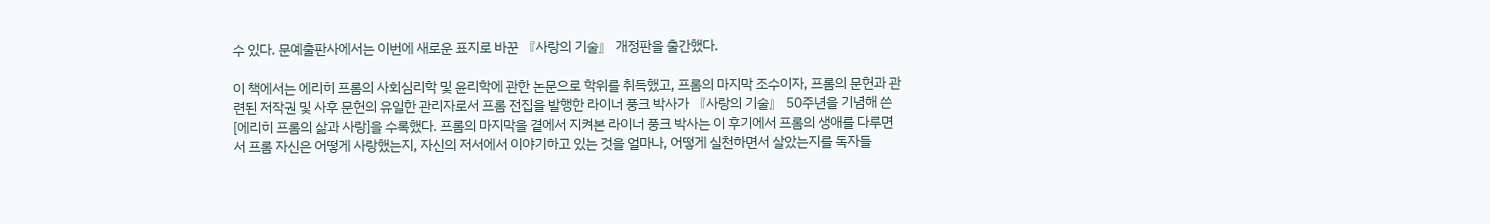수 있다. 문예출판사에서는 이번에 새로운 표지로 바꾼 『사랑의 기술』 개정판을 출간했다.

이 책에서는 에리히 프롬의 사회심리학 및 윤리학에 관한 논문으로 학위를 취득했고, 프롬의 마지막 조수이자, 프롬의 문헌과 관련된 저작권 및 사후 문헌의 유일한 관리자로서 프롬 전집을 발행한 라이너 풍크 박사가 『사랑의 기술』 50주년을 기념해 쓴 [에리히 프롬의 삶과 사랑]을 수록했다. 프롬의 마지막을 곁에서 지켜본 라이너 풍크 박사는 이 후기에서 프롬의 생애를 다루면서 프롬 자신은 어떻게 사랑했는지, 자신의 저서에서 이야기하고 있는 것을 얼마나, 어떻게 실천하면서 살았는지를 독자들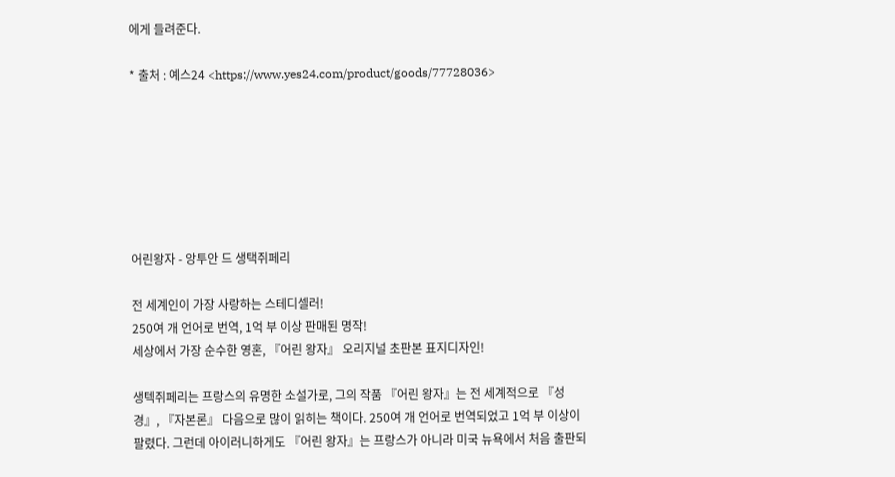에게 들려준다.

* 출처 : 예스24 <https://www.yes24.com/product/goods/77728036>







어린왕자 - 앙투안 드 생택쥐페리

전 세계인이 가장 사랑하는 스테디셀러!
250여 개 언어로 번역, 1억 부 이상 판매된 명작!
세상에서 가장 순수한 영혼, 『어린 왕자』 오리지널 초판본 표지디자인!

생텍쥐페리는 프랑스의 유명한 소설가로, 그의 작품 『어린 왕자』는 전 세계적으로 『성경』, 『자본론』 다음으로 많이 읽히는 책이다. 250여 개 언어로 번역되었고 1억 부 이상이 팔렸다. 그런데 아이러니하게도 『어린 왕자』는 프랑스가 아니라 미국 뉴욕에서 처음 출판되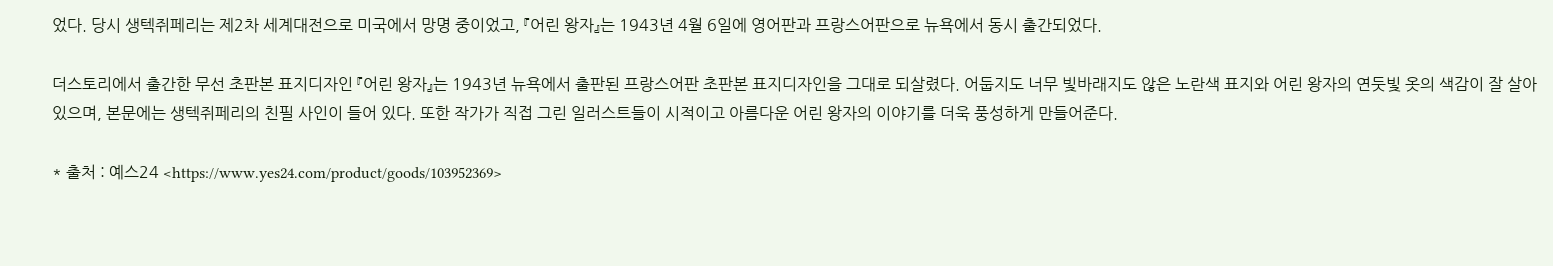었다. 당시 생텍쥐페리는 제2차 세계대전으로 미국에서 망명 중이었고, 『어린 왕자』는 1943년 4월 6일에 영어판과 프랑스어판으로 뉴욕에서 동시 출간되었다.

더스토리에서 출간한 무선 초판본 표지디자인 『어린 왕자』는 1943년 뉴욕에서 출판된 프랑스어판 초판본 표지디자인을 그대로 되살렸다. 어둡지도 너무 빛바래지도 않은 노란색 표지와 어린 왕자의 연둣빛 옷의 색감이 잘 살아 있으며, 본문에는 생텍쥐페리의 친필 사인이 들어 있다. 또한 작가가 직접 그린 일러스트들이 시적이고 아름다운 어린 왕자의 이야기를 더욱 풍성하게 만들어준다.

* 출처 : 예스24 <https://www.yes24.com/product/goods/103952369>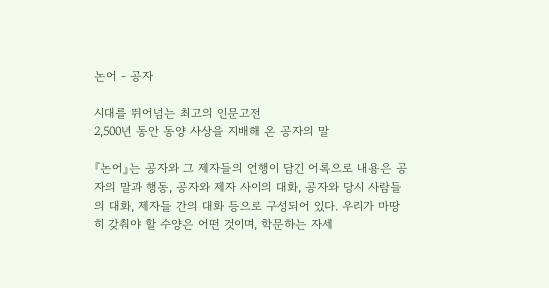논어 - 공자

시대를 뛰어넘는 최고의 인문고전
2,500년 동안 동양 사상을 지배해 온 공자의 말

『논어』는 공자와 그 제자들의 언행이 담긴 어록으로 내용은 공자의 말과 행동, 공자와 제자 사이의 대화, 공자와 당시 사람들의 대화, 제자들 간의 대화 등으로 구성되어 있다. 우리가 마땅히 갖춰야 할 수양은 어떤 것이며, 학문하는 자세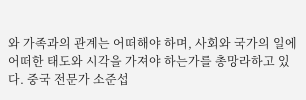와 가족과의 관계는 어떠해야 하며, 사회와 국가의 일에 어떠한 태도와 시각을 가져야 하는가를 총망라하고 있다. 중국 전문가 소준섭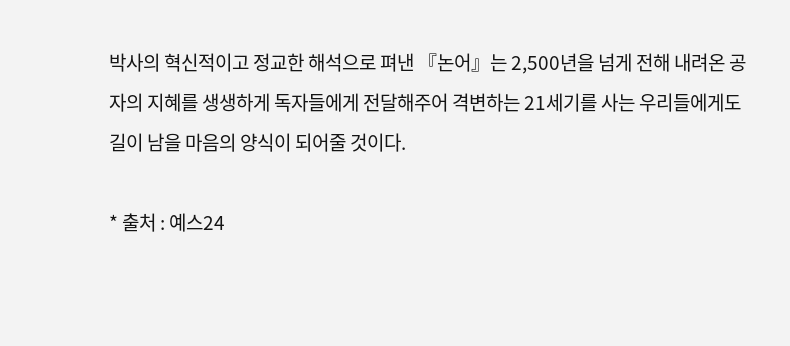박사의 혁신적이고 정교한 해석으로 펴낸 『논어』는 2,500년을 넘게 전해 내려온 공자의 지혜를 생생하게 독자들에게 전달해주어 격변하는 21세기를 사는 우리들에게도 길이 남을 마음의 양식이 되어줄 것이다.

* 출처 : 예스24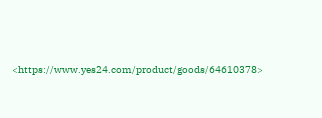<https://www.yes24.com/product/goods/64610378>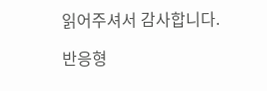읽어주셔서 감사합니다.

반응형